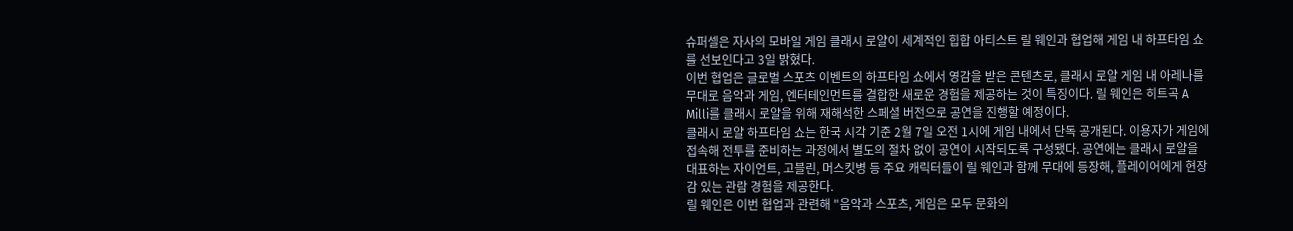슈퍼셀은 자사의 모바일 게임 클래시 로얄이 세계적인 힙합 아티스트 릴 웨인과 협업해 게임 내 하프타임 쇼를 선보인다고 3일 밝혔다.
이번 협업은 글로벌 스포츠 이벤트의 하프타임 쇼에서 영감을 받은 콘텐츠로, 클래시 로얄 게임 내 아레나를 무대로 음악과 게임, 엔터테인먼트를 결합한 새로운 경험을 제공하는 것이 특징이다. 릴 웨인은 히트곡 A Milli를 클래시 로얄을 위해 재해석한 스페셜 버전으로 공연을 진행할 예정이다.
클래시 로얄 하프타임 쇼는 한국 시각 기준 2월 7일 오전 1시에 게임 내에서 단독 공개된다. 이용자가 게임에 접속해 전투를 준비하는 과정에서 별도의 절차 없이 공연이 시작되도록 구성됐다. 공연에는 클래시 로얄을 대표하는 자이언트, 고블린, 머스킷병 등 주요 캐릭터들이 릴 웨인과 함께 무대에 등장해, 플레이어에게 현장감 있는 관람 경험을 제공한다.
릴 웨인은 이번 협업과 관련해 "음악과 스포츠, 게임은 모두 문화의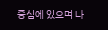중심에 있으며 나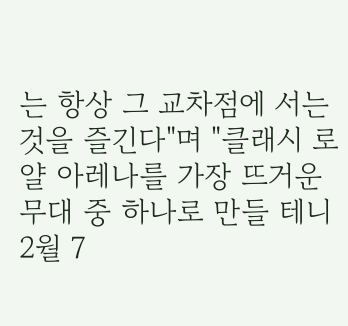는 항상 그 교차점에 서는 것을 즐긴다"며 "클래시 로얄 아레나를 가장 뜨거운 무대 중 하나로 만들 테니 2월 7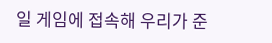일 게임에 접속해 우리가 준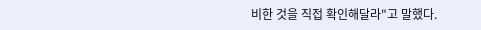비한 것을 직접 확인해달라"고 말했다.